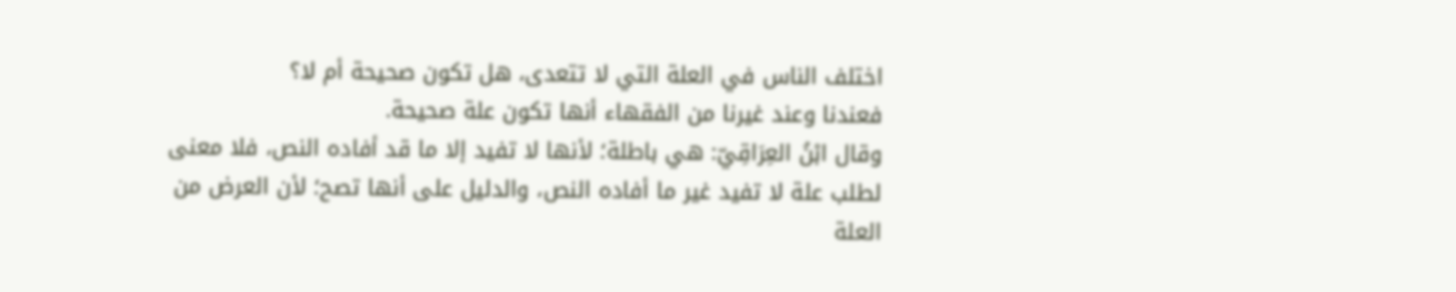اختلف الناس في العلة التي لا تتعدى، هل تكون صحيحة أم لا؟
فعندنا وعند غيرنا من الفقهاء أنها تكون علة صحيحة.
وقال ابْنُ العِرَاقِيّ: هي باطلة؛ لأنها لا تفيد إلا ما قد أفاده النص، فلا معنى لطلب علة لا تفيد غير ما أفاده النص، والدليل على أنها تصح؛ لأن العرض من العلة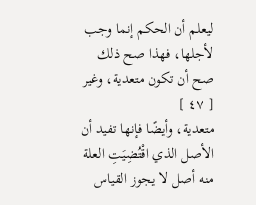ليعلم أن الحكم إنما وجب لأجلها، فهذا صح ذلك صح أن تكون متعدية، وغير
[ ٤٧ ]
متعدية، وأيضًا فإنها تفيد أن الأصل الذي اقْتُضِيَتِ العلة منه أصل لا يجوز القياس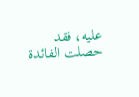عليه، فقد حصلت الفائدة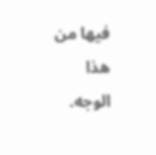فيها من هذا الوجه.